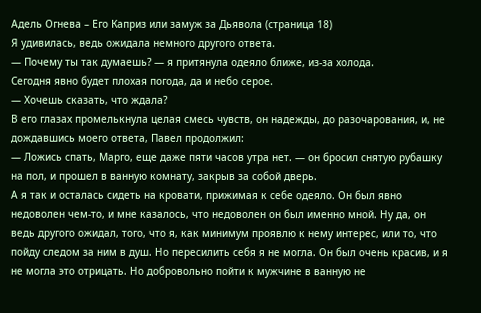Адель Огнева – Его Каприз или замуж за Дьявола (страница 18)
Я удивилась, ведь ожидала немного другого ответа.
— Почему ты так думаешь? — я притянула одеяло ближе, из-за холода.
Сегодня явно будет плохая погода, да и небо серое.
— Хочешь сказать, что ждала?
В его глазах промелькнула целая смесь чувств, он надежды, до разочарования, и, не дождавшись моего ответа, Павел продолжил:
— Ложись спать, Марго, еще даже пяти часов утра нет. — он бросил снятую рубашку на пол, и прошел в ванную комнату, закрыв за собой дверь.
А я так и осталась сидеть на кровати, прижимая к себе одеяло. Он был явно недоволен чем-то, и мне казалось, что недоволен он был именно мной. Ну да, он ведь другого ожидал, того, что я, как минимум проявлю к нему интерес, или то, что пойду следом за ним в душ. Но пересилить себя я не могла. Он был очень красив, и я не могла это отрицать. Но добровольно пойти к мужчине в ванную не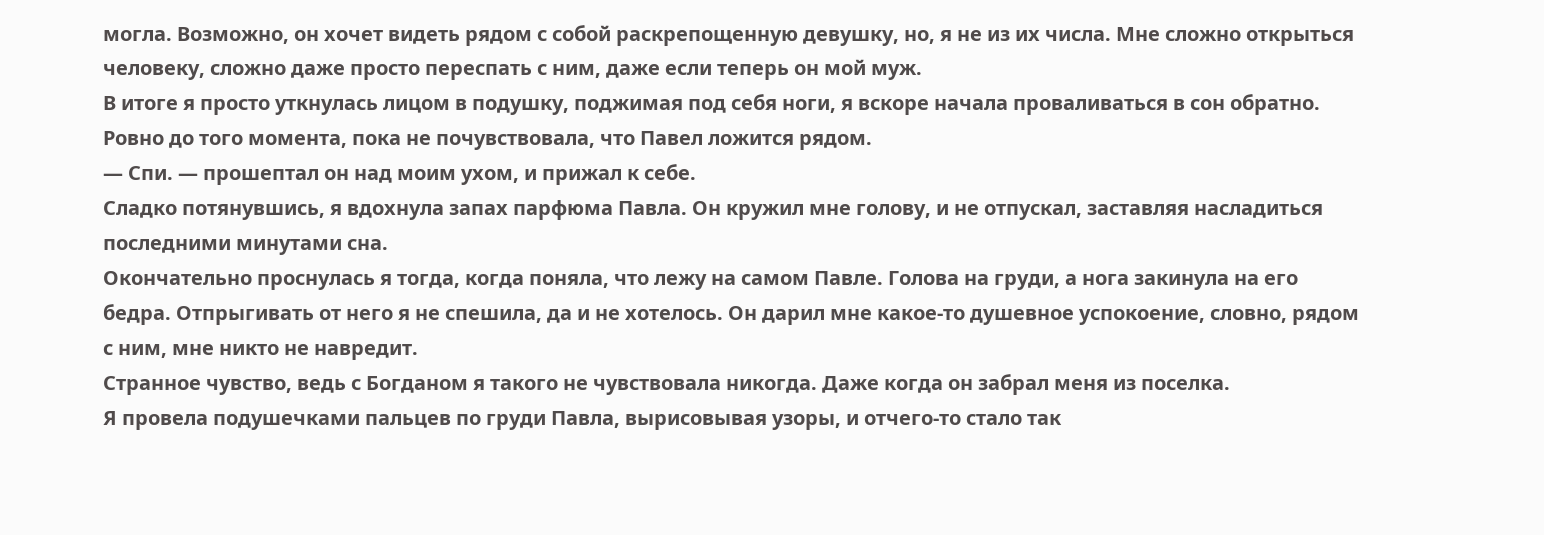могла. Возможно, он хочет видеть рядом с собой раскрепощенную девушку, но, я не из их числа. Мне сложно открыться человеку, сложно даже просто переспать с ним, даже если теперь он мой муж.
В итоге я просто уткнулась лицом в подушку, поджимая под себя ноги, я вскоре начала проваливаться в сон обратно. Ровно до того момента, пока не почувствовала, что Павел ложится рядом.
— Спи. — прошептал он над моим ухом, и прижал к себе.
Сладко потянувшись, я вдохнула запах парфюма Павла. Он кружил мне голову, и не отпускал, заставляя насладиться последними минутами сна.
Окончательно проснулась я тогда, когда поняла, что лежу на самом Павле. Голова на груди, а нога закинула на его бедра. Отпрыгивать от него я не спешила, да и не хотелось. Он дарил мне какое-то душевное успокоение, словно, рядом с ним, мне никто не навредит.
Странное чувство, ведь с Богданом я такого не чувствовала никогда. Даже когда он забрал меня из поселка.
Я провела подушечками пальцев по груди Павла, вырисовывая узоры, и отчего-то стало так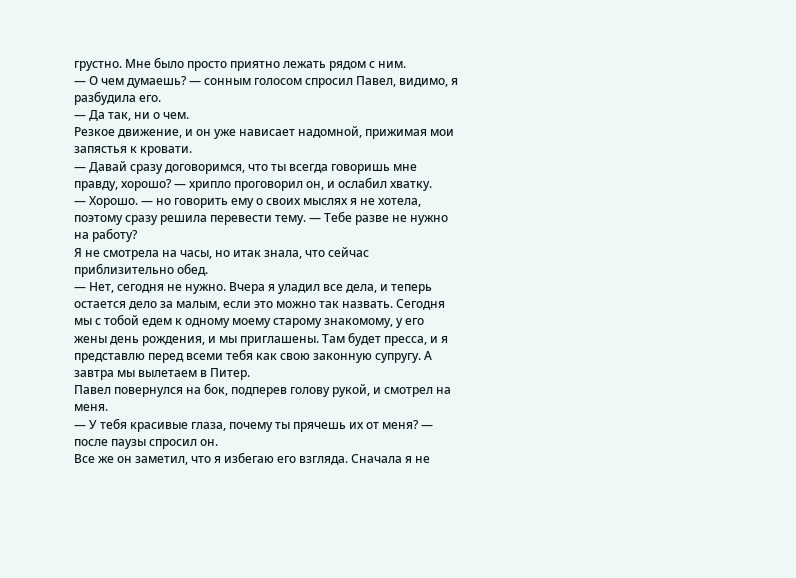грустно. Мне было просто приятно лежать рядом с ним.
— О чем думаешь? — сонным голосом спросил Павел, видимо, я разбудила его.
— Да так, ни о чем.
Резкое движение, и он уже нависает надомной, прижимая мои запястья к кровати.
— Давай сразу договоримся, что ты всегда говоришь мне правду, хорошо? — хрипло проговорил он, и ослабил хватку.
— Хорошо. — но говорить ему о своих мыслях я не хотела, поэтому сразу решила перевести тему. — Тебе разве не нужно на работу?
Я не смотрела на часы, но итак знала, что сейчас приблизительно обед.
— Нет, сегодня не нужно. Вчера я уладил все дела, и теперь остается дело за малым, если это можно так назвать. Сегодня мы с тобой едем к одному моему старому знакомому, у его жены день рождения, и мы приглашены. Там будет пресса, и я представлю перед всеми тебя как свою законную супругу. А завтра мы вылетаем в Питер.
Павел повернулся на бок, подперев голову рукой, и смотрел на меня.
— У тебя красивые глаза, почему ты прячешь их от меня? — после паузы спросил он.
Все же он заметил, что я избегаю его взгляда. Сначала я не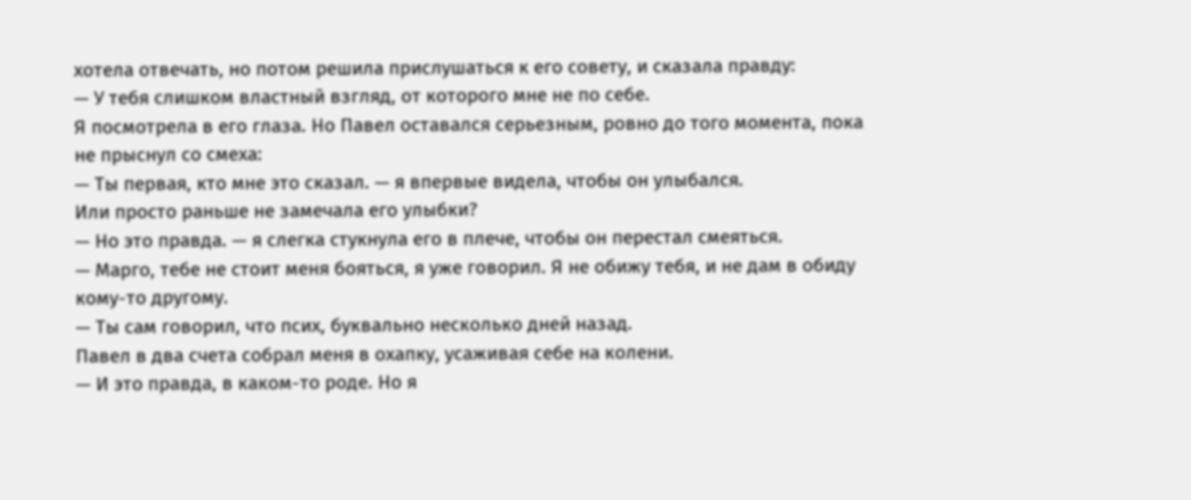хотела отвечать, но потом решила прислушаться к его совету, и сказала правду:
— У тебя слишком властный взгляд, от которого мне не по себе.
Я посмотрела в его глаза. Но Павел оставался серьезным, ровно до того момента, пока не прыснул со смеха:
— Ты первая, кто мне это сказал. — я впервые видела, чтобы он улыбался.
Или просто раньше не замечала его улыбки?
— Но это правда. — я слегка стукнула его в плече, чтобы он перестал смеяться.
— Марго, тебе не стоит меня бояться, я уже говорил. Я не обижу тебя, и не дам в обиду кому-то другому.
— Ты сам говорил, что псих, буквально несколько дней назад.
Павел в два счета собрал меня в охапку, усаживая себе на колени.
— И это правда, в каком-то роде. Но я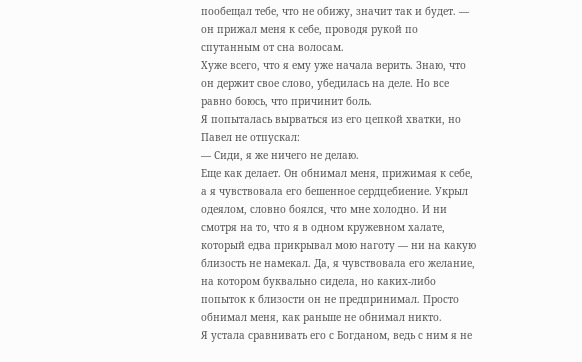пообещал тебе, что не обижу, значит так и будет. — он прижал меня к себе, проводя рукой по спутанным от сна волосам.
Хуже всего, что я ему уже начала верить. Знаю, что он держит свое слово, убедилась на деле. Но все равно боюсь, что причинит боль.
Я попыталась вырваться из его цепкой хватки, но Павел не отпускал:
— Сиди, я же ничего не делаю.
Еще как делает. Он обнимал меня, прижимая к себе, а я чувствовала его бешенное сердцебиение. Укрыл одеялом, словно боялся, что мне холодно. И ни смотря на то, что я в одном кружевном халате, который едва прикрывал мою наготу — ни на какую близость не намекал. Да, я чувствовала его желание, на котором буквально сидела, но каких-либо попыток к близости он не предпринимал. Просто обнимал меня, как раньше не обнимал никто.
Я устала сравнивать его с Богданом, ведь с ним я не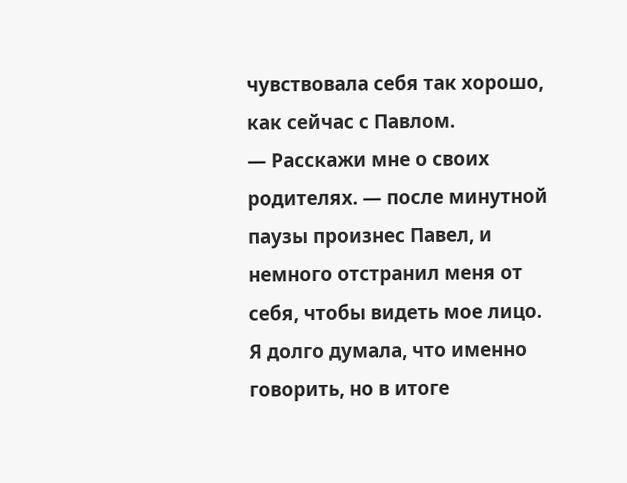чувствовала себя так хорошо, как сейчас с Павлом.
— Расскажи мне о своих родителях. — после минутной паузы произнес Павел, и немного отстранил меня от себя, чтобы видеть мое лицо.
Я долго думала, что именно говорить, но в итоге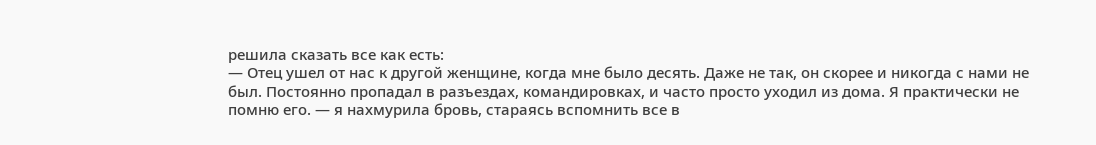решила сказать все как есть:
— Отец ушел от нас к другой женщине, когда мне было десять. Даже не так, он скорее и никогда с нами не был. Постоянно пропадал в разъездах, командировках, и часто просто уходил из дома. Я практически не помню его. — я нахмурила бровь, стараясь вспомнить все в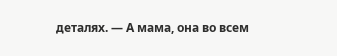деталях. — А мама, она во всем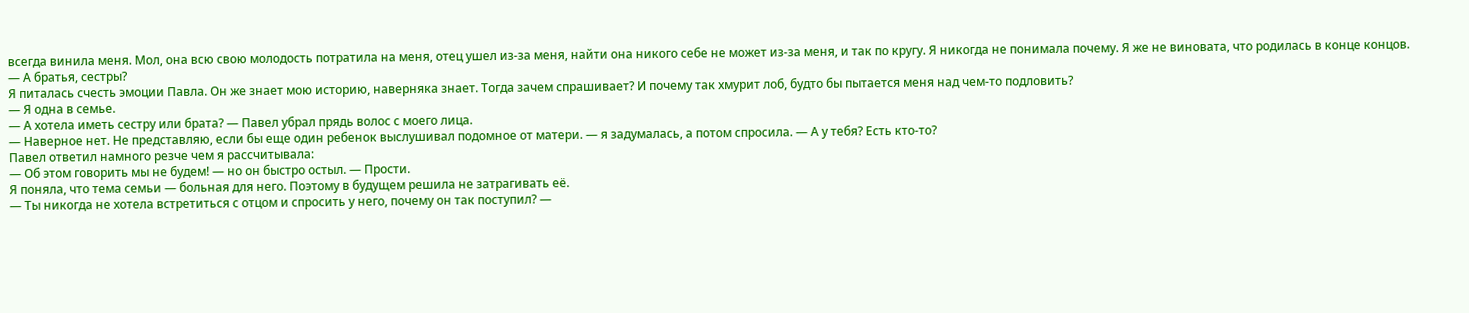всегда винила меня. Мол, она всю свою молодость потратила на меня, отец ушел из-за меня, найти она никого себе не может из-за меня, и так по кругу. Я никогда не понимала почему. Я же не виновата, что родилась в конце концов.
— А братья, сестры?
Я питалась счесть эмоции Павла. Он же знает мою историю, наверняка знает. Тогда зачем спрашивает? И почему так хмурит лоб, будто бы пытается меня над чем-то подловить?
— Я одна в семье.
— А хотела иметь сестру или брата? — Павел убрал прядь волос с моего лица.
— Наверное нет. Не представляю, если бы еще один ребенок выслушивал подомное от матери. — я задумалась, а потом спросила. — А у тебя? Есть кто-то?
Павел ответил намного резче чем я рассчитывала:
— Об этом говорить мы не будем! — но он быстро остыл. — Прости.
Я поняла, что тема семьи — больная для него. Поэтому в будущем решила не затрагивать её.
— Ты никогда не хотела встретиться с отцом и спросить у него, почему он так поступил? —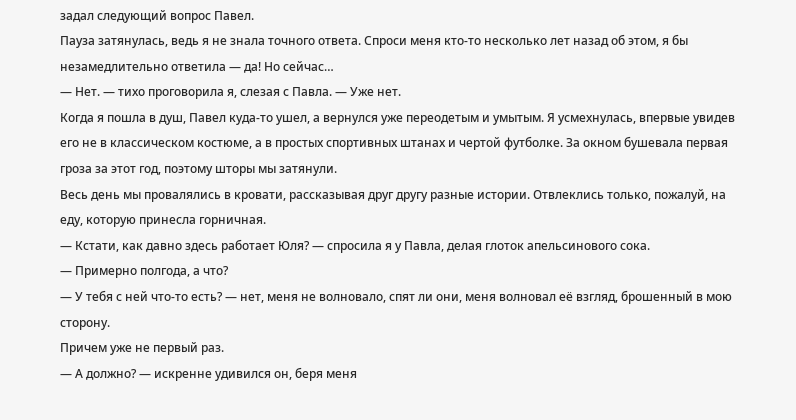задал следующий вопрос Павел.
Пауза затянулась, ведь я не знала точного ответа. Спроси меня кто-то несколько лет назад об этом, я бы незамедлительно ответила — да! Но сейчас…
— Нет. — тихо проговорила я, слезая с Павла. — Уже нет.
Когда я пошла в душ, Павел куда-то ушел, а вернулся уже переодетым и умытым. Я усмехнулась, впервые увидев его не в классическом костюме, а в простых спортивных штанах и чертой футболке. За окном бушевала первая гроза за этот год, поэтому шторы мы затянули.
Весь день мы провалялись в кровати, рассказывая друг другу разные истории. Отвлеклись только, пожалуй, на еду, которую принесла горничная.
— Кстати, как давно здесь работает Юля? — спросила я у Павла, делая глоток апельсинового сока.
— Примерно полгода, а что?
— У тебя с ней что-то есть? — нет, меня не волновало, спят ли они, меня волновал её взгляд, брошенный в мою сторону.
Причем уже не первый раз.
— А должно? — искренне удивился он, беря меня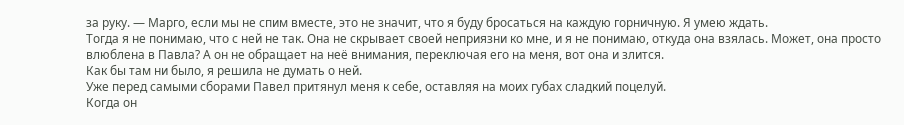за руку. — Марго, если мы не спим вместе, это не значит, что я буду бросаться на каждую горничную. Я умею ждать.
Тогда я не понимаю, что с ней не так. Она не скрывает своей неприязни ко мне, и я не понимаю, откуда она взялась. Может, она просто влюблена в Павла? А он не обращает на неё внимания, переключая его на меня, вот она и злится.
Как бы там ни было, я решила не думать о ней.
Уже перед самыми сборами Павел притянул меня к себе, оставляя на моих губах сладкий поцелуй.
Когда он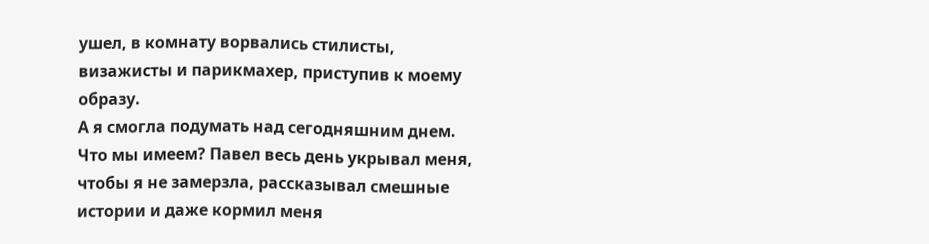ушел, в комнату ворвались стилисты, визажисты и парикмахер, приступив к моему образу.
А я смогла подумать над сегодняшним днем. Что мы имеем? Павел весь день укрывал меня, чтобы я не замерзла, рассказывал смешные истории и даже кормил меня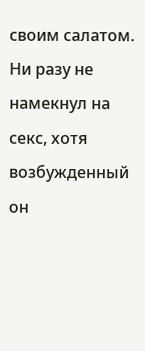своим салатом. Ни разу не намекнул на секс, хотя возбужденный он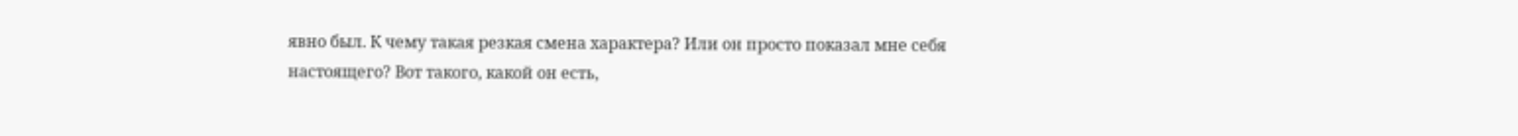явно был. К чему такая резкая смена характера? Или он просто показал мне себя настоящего? Вот такого, какой он есть,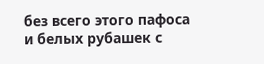без всего этого пафоса и белых рубашек с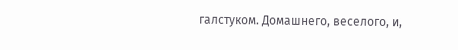галстуком. Домашнего, веселого, и,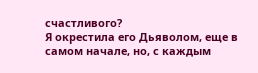счастливого?
Я окрестила его Дьяволом, еще в самом начале, но, с каждым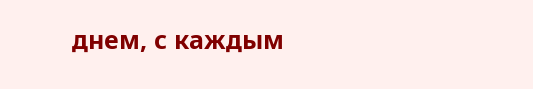днем, с каждым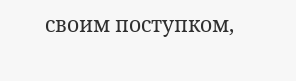своим поступком,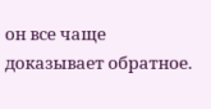он все чаще доказывает обратное.